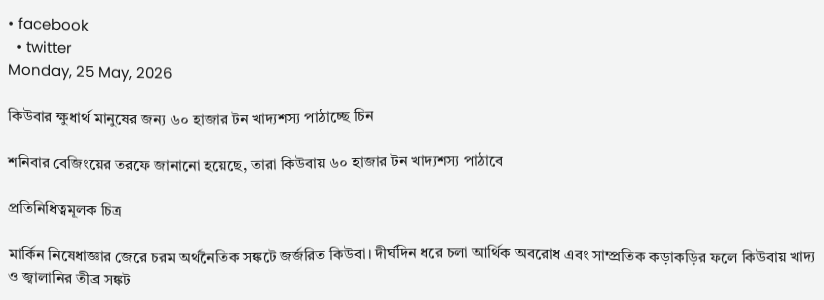• facebook
  • twitter
Monday, 25 May, 2026

কিউবার ক্ষুধার্থ মানুষের জন্য ৬০ হাজার টন খাদ্যশস্য পাঠাচ্ছে চিন

শনিবার বেজিংয়ের তরফে জানানো হয়েছে, তারা কিউবায় ৬০ হাজার টন খাদ্যশস্য পাঠাবে

প্রতিনিধিত্বমূলক চিত্র

মার্কিন নিষেধাজ্ঞার জেরে চরম অর্থনৈতিক সঙ্কটে জর্জরিত কিউবা। দীর্ঘদিন ধরে চলা আর্থিক অবরোধ এবং সাম্প্রতিক কড়াকড়ির ফলে কিউবায় খাদ্য ও জ্বালানির তীব্র সঙ্কট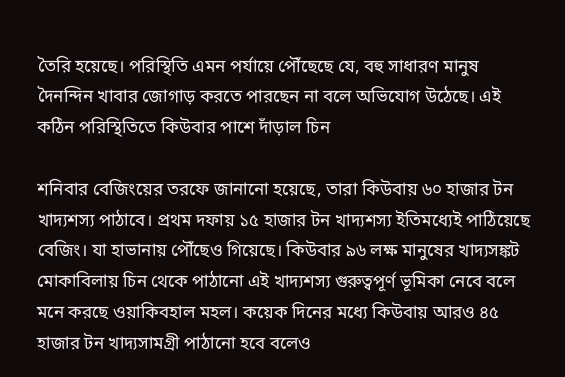তৈরি হয়েছে। পরিস্থিতি এমন পর্যায়ে পৌঁছেছে যে, বহু সাধারণ মানুষ দৈনন্দিন খাবার জোগাড় করতে পারছেন না বলে অভিযোগ উঠেছে। এই কঠিন পরিস্থিতিতে কিউবার পাশে দাঁড়াল চিন

শনিবার বেজিংয়ের তরফে জানানো হয়েছে, তারা কিউবায় ৬০ হাজার টন খাদ্যশস্য পাঠাবে। প্রথম দফায় ১৫ হাজার টন খাদ্যশস্য ইতিমধ্যেই পাঠিয়েছে বেজিং। যা হাভানায় পৌঁছেও গিয়েছে। কিউবার ৯৬ লক্ষ মানুষের খাদ্যসঙ্কট মোকাবিলায় চিন থেকে পাঠানো এই খাদ্যশস্য গুরুত্বপূর্ণ ভূমিকা নেবে বলে মনে করছে ওয়াকিবহাল মহল। কয়েক দিনের মধ্যে কিউবায় আরও ৪৫ হাজার টন খাদ্যসামগ্রী পাঠানো হবে বলেও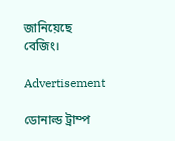জানিয়েছে বেজিং।

Advertisement

ডোনাল্ড ট্রাম্প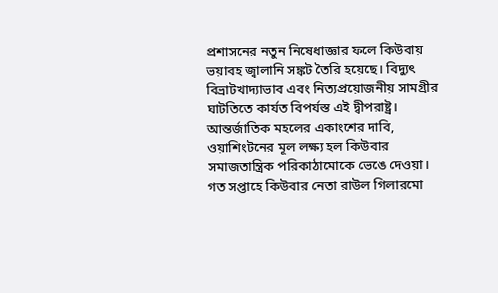প্রশাসনের নতুন নিষেধাজ্ঞার ফলে কিউবায় ভয়াবহ জ্বালানি সঙ্কট তৈরি হয়েছে। বিদ্যুৎ বিভ্রাটখাদ্যাভাব এবং নিত্যপ্রয়োজনীয় সামগ্রীর ঘাটতিতে কার্যত বিপর্যস্ত এই দ্বীপরাষ্ট্র। আন্তর্জাতিক মহলের একাংশের দাবি, ওয়াশিংটনের মূল লক্ষ্য হল কিউবার সমাজতান্ত্রিক পরিকাঠামোকে ভেঙে দেওয়া। গত সপ্তাহে কিউবার নেতা রাউল গিলারমো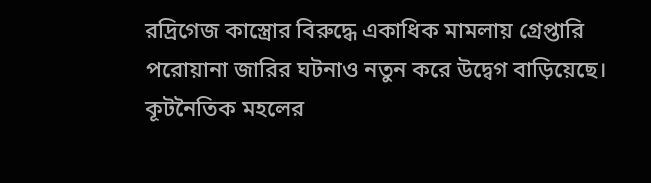রদ্রিগেজ কাস্ত্রোর বিরুদ্ধে একাধিক মামলায় গ্রেপ্তারি পরোয়ানা জারির ঘটনাও নতুন করে উদ্বেগ বাড়িয়েছে। কূটনৈতিক মহলের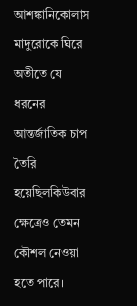আশঙ্কানিকোলাস মাদুরোকে ঘিরে অতীতে যে ধরনের আন্তর্জাতিক চাপ তৈরি হয়েছিলকিউবার ক্ষেত্রেও তেমন কৌশল নেওয়া হতে পারে।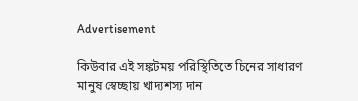Advertisement

কিউবার এই সঙ্কটময় পরিস্থিতিতে চিনের সাধারণ মানুষ স্বেচ্ছায় খাদ্যশস্য দান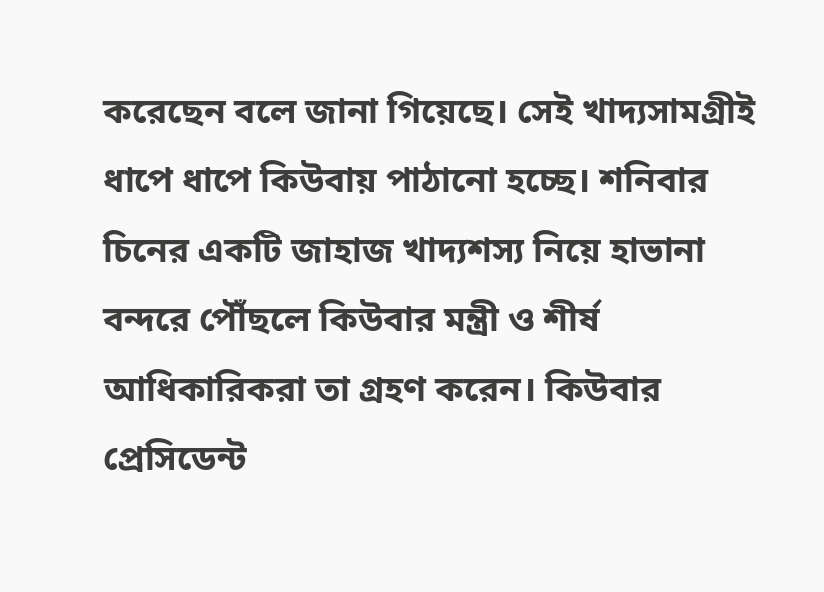করেছেন বলে জানা গিয়েছে। সেই খাদ্যসামগ্রীই ধাপে ধাপে কিউবায় পাঠানো হচ্ছে। শনিবার চিনের একটি জাহাজ খাদ্যশস্য নিয়ে হাভানা বন্দরে পৌঁছলে কিউবার মন্ত্রী ও শীর্ষ আধিকারিকরা তা গ্রহণ করেন। কিউবার প্রেসিডেন্ট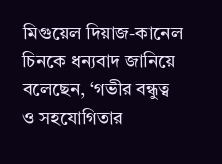মিগুয়েল দিয়াজ-কানেল চিনকে ধন্যবাদ জানিয়ে বলেছেন, ‘গভীর বন্ধুত্ব ও সহযোগিতার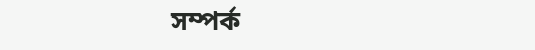সম্পর্ক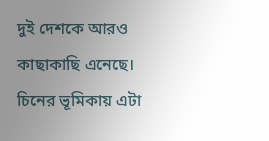দুই দেশকে আরও কাছাকাছি এনেছে। চিনের ভূমিকায় এটা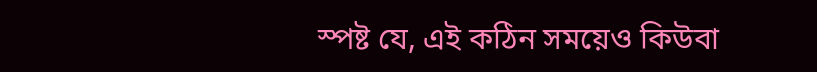স্পষ্ট যে, এই কঠিন সময়েও কিউবা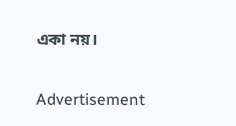একা নয়।

Advertisement